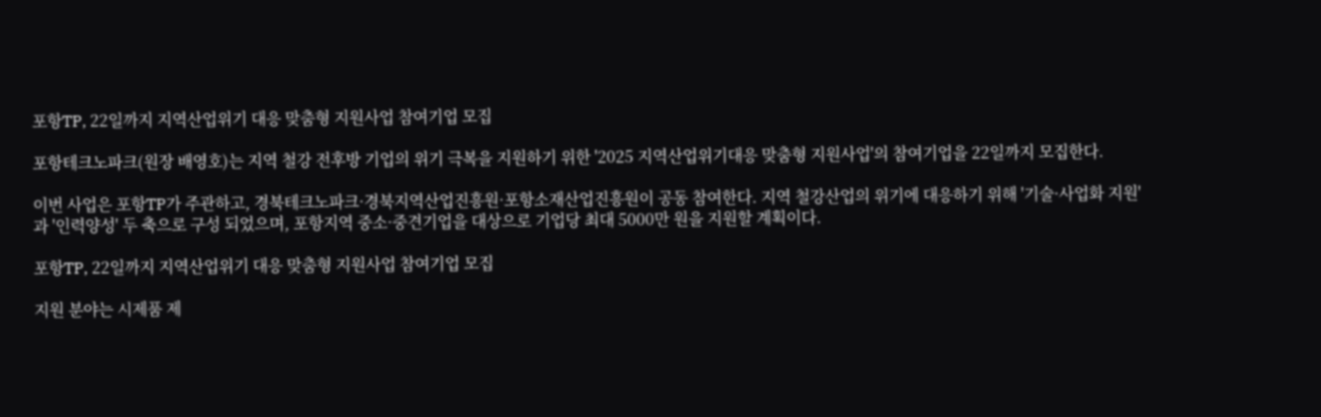포항TP, 22일까지 지역산업위기 대응 맞춤형 지원사업 참여기업 모집

포항테크노파크(원장 배영호)는 지역 철강 전후방 기업의 위기 극복을 지원하기 위한 '2025 지역산업위기대응 맞춤형 지원사업'의 참여기업을 22일까지 모집한다.

이번 사업은 포항TP가 주관하고, 경북테크노파크·경북지역산업진흥원·포항소재산업진흥원이 공동 참여한다. 지역 철강산업의 위기에 대응하기 위해 '기술·사업화 지원'과 '인력양성' 두 축으로 구성 되었으며, 포항지역 중소·중견기업을 대상으로 기업당 최대 5000만 원을 지원할 계획이다.

포항TP, 22일까지 지역산업위기 대응 맞춤형 지원사업 참여기업 모집

지원 분야는 시제품 제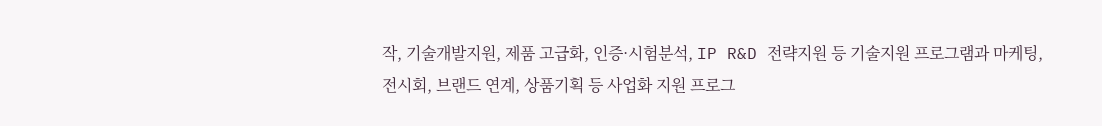작, 기술개발지원, 제품 고급화, 인증·시험분석, IP R&D 전략지원 등 기술지원 프로그램과 마케팅, 전시회, 브랜드 연계, 상품기획 등 사업화 지원 프로그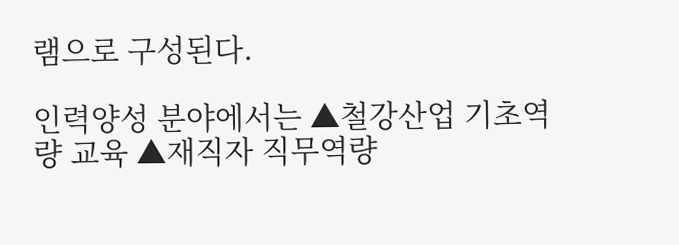램으로 구성된다.

인력양성 분야에서는 ▲철강산업 기초역량 교육 ▲재직자 직무역량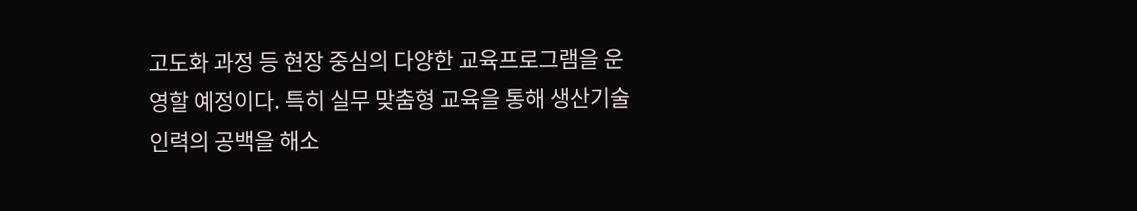고도화 과정 등 현장 중심의 다양한 교육프로그램을 운영할 예정이다. 특히 실무 맞춤형 교육을 통해 생산기술 인력의 공백을 해소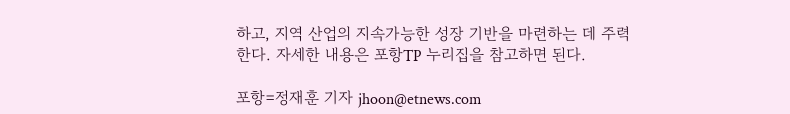하고, 지역 산업의 지속가능한 성장 기반을 마련하는 데 주력한다. 자세한 내용은 포항TP 누리집을 참고하면 된다.

포항=정재훈 기자 jhoon@etnews.com